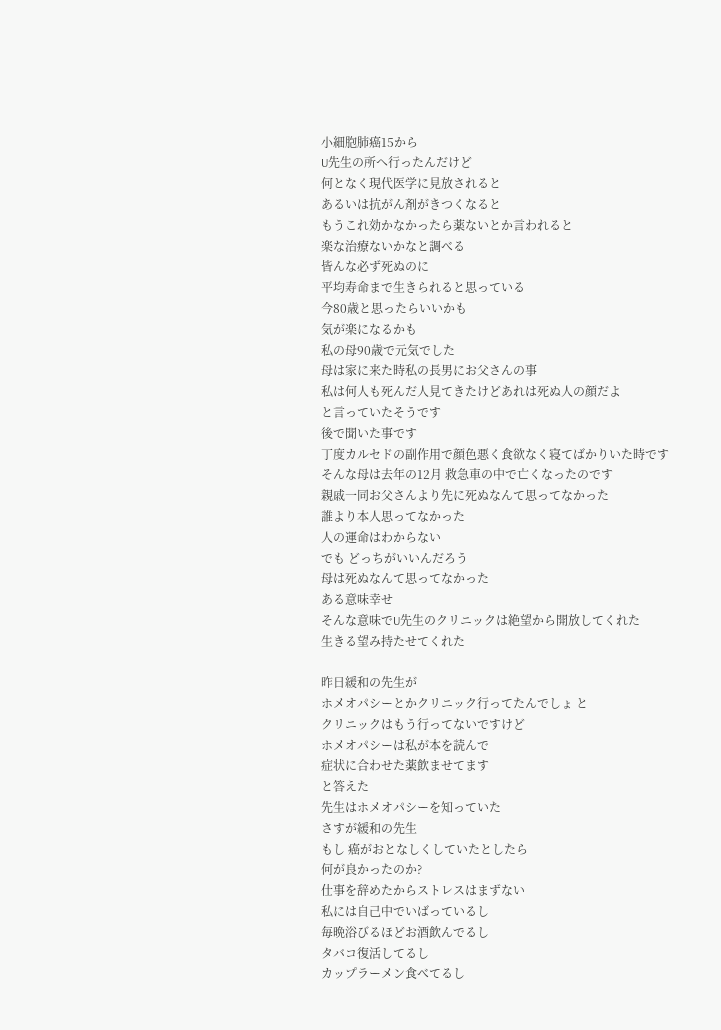小細胞肺癌15から
U先生の所へ行ったんだけど
何となく現代医学に見放されると
あるいは抗がん剤がきつくなると
もうこれ効かなかったら薬ないとか言われると
楽な治療ないかなと調べる
皆んな必ず死ぬのに
平均寿命まで生きられると思っている
今80歳と思ったらいいかも
気が楽になるかも
私の母90歳で元気でした
母は家に来た時私の長男にお父さんの事
私は何人も死んだ人見てきたけどあれは死ぬ人の顔だよ
と言っていたそうです
後で聞いた事です
丁度カルセドの副作用で顔色悪く食欲なく寝てばかりいた時です
そんな母は去年の12月 救急車の中で亡くなったのです
親戚一同お父さんより先に死ぬなんて思ってなかった
誰より本人思ってなかった
人の運命はわからない
でも どっちがいいんだろう
母は死ぬなんて思ってなかった
ある意味幸せ
そんな意味でU先生のクリニックは絶望から開放してくれた
生きる望み持たせてくれた

昨日緩和の先生が
ホメオパシーとかクリニック行ってたんでしょ と
クリニックはもう行ってないですけど
ホメオパシーは私が本を読んで
症状に合わせた薬飲ませてます
と答えた
先生はホメオパシーを知っていた
さすが緩和の先生
もし 癌がおとなしくしていたとしたら
何が良かったのか?
仕事を辞めたからストレスはまずない
私には自己中でいばっているし
毎晩浴びるほどお酒飲んでるし
タバコ復活してるし
カップラーメン食べてるし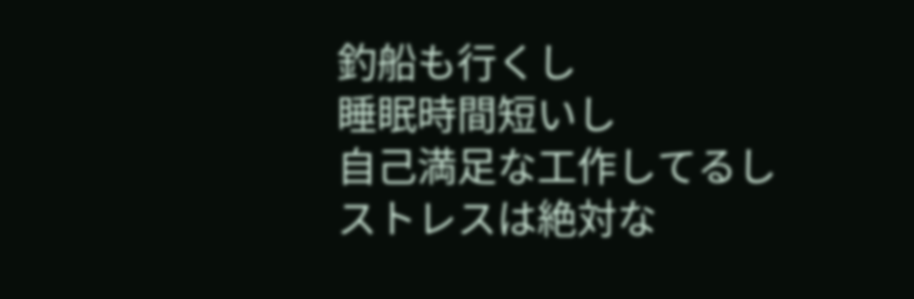釣船も行くし
睡眠時間短いし
自己満足な工作してるし
ストレスは絶対な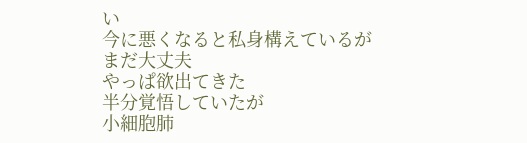い
今に悪くなると私身構えているがまだ大丈夫
やっぱ欲出てきた
半分覚悟していたが
小細胞肺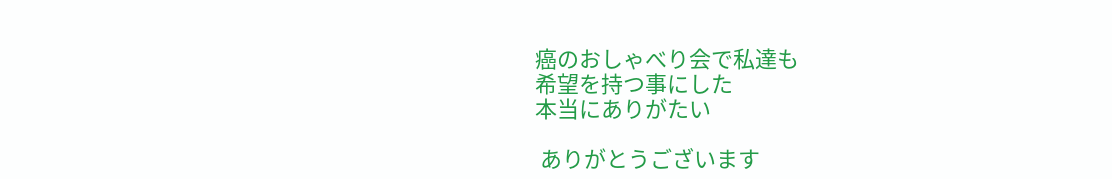癌のおしゃべり会で私達も
希望を持つ事にした
本当にありがたい

 ありがとうございます